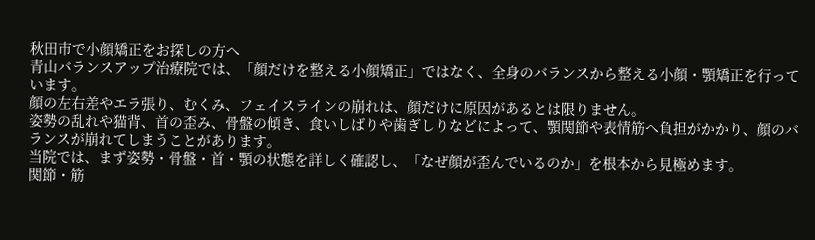秋田市で小顔矯正をお探しの方へ
青山バランスアップ治療院では、「顔だけを整える小顔矯正」ではなく、全身のバランスから整える小顔・顎矯正を行っています。
顔の左右差やエラ張り、むくみ、フェイスラインの崩れは、顔だけに原因があるとは限りません。
姿勢の乱れや猫背、首の歪み、骨盤の傾き、食いしばりや歯ぎしりなどによって、顎関節や表情筋へ負担がかかり、顔のバランスが崩れてしまうことがあります。
当院では、まず姿勢・骨盤・首・顎の状態を詳しく確認し、「なぜ顔が歪んでいるのか」を根本から見極めます。
関節・筋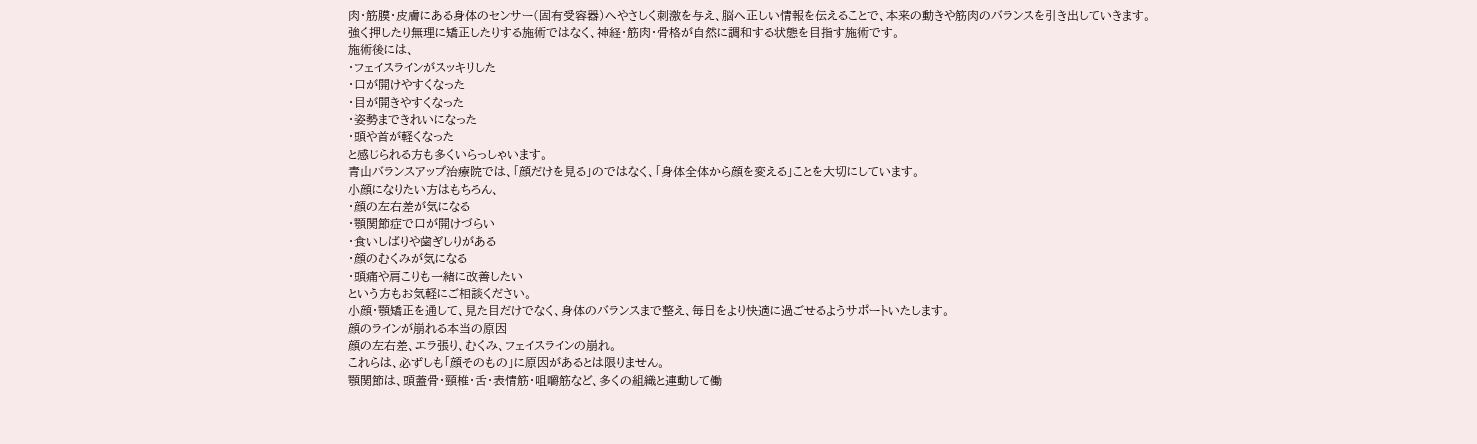肉・筋膜・皮膚にある身体のセンサー(固有受容器)へやさしく刺激を与え、脳へ正しい情報を伝えることで、本来の動きや筋肉のバランスを引き出していきます。
強く押したり無理に矯正したりする施術ではなく、神経・筋肉・骨格が自然に調和する状態を目指す施術です。
施術後には、
・フェイスラインがスッキリした
・口が開けやすくなった
・目が開きやすくなった
・姿勢まできれいになった
・頭や首が軽くなった
と感じられる方も多くいらっしゃいます。
青山バランスアップ治療院では、「顔だけを見る」のではなく、「身体全体から顔を変える」ことを大切にしています。
小顔になりたい方はもちろん、
・顔の左右差が気になる
・顎関節症で口が開けづらい
・食いしばりや歯ぎしりがある
・顔のむくみが気になる
・頭痛や肩こりも一緒に改善したい
という方もお気軽にご相談ください。
小顔・顎矯正を通して、見た目だけでなく、身体のバランスまで整え、毎日をより快適に過ごせるようサポートいたします。
顔のラインが崩れる本当の原因
顔の左右差、エラ張り、むくみ、フェイスラインの崩れ。
これらは、必ずしも「顔そのもの」に原因があるとは限りません。
顎関節は、頭蓋骨・頸椎・舌・表情筋・咀嚼筋など、多くの組織と連動して働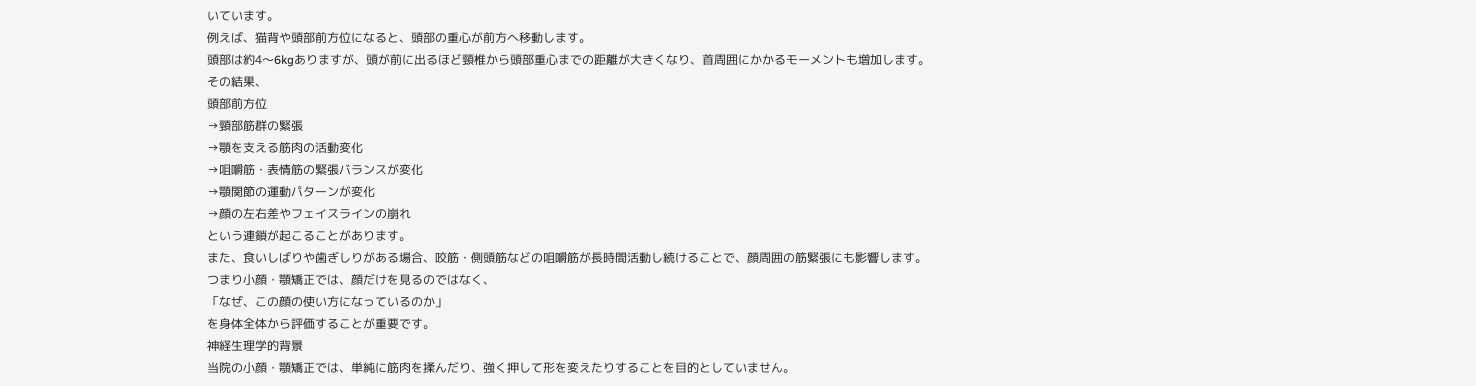いています。
例えば、猫背や頭部前方位になると、頭部の重心が前方へ移動します。
頭部は約4〜6kgありますが、頭が前に出るほど頸椎から頭部重心までの距離が大きくなり、首周囲にかかるモーメントも増加します。
その結果、
頭部前方位
→頸部筋群の緊張
→顎を支える筋肉の活動変化
→咀嚼筋・表情筋の緊張バランスが変化
→顎関節の運動パターンが変化
→顔の左右差やフェイスラインの崩れ
という連鎖が起こることがあります。
また、食いしばりや歯ぎしりがある場合、咬筋・側頭筋などの咀嚼筋が長時間活動し続けることで、顔周囲の筋緊張にも影響します。
つまり小顔・顎矯正では、顔だけを見るのではなく、
「なぜ、この顔の使い方になっているのか」
を身体全体から評価することが重要です。
神経生理学的背景
当院の小顔・顎矯正では、単純に筋肉を揉んだり、強く押して形を変えたりすることを目的としていません。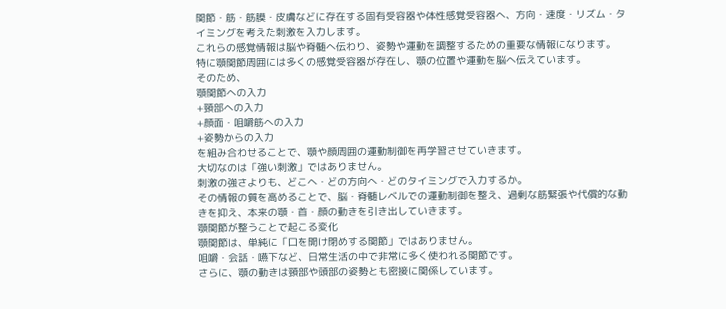関節・筋・筋膜・皮膚などに存在する固有受容器や体性感覚受容器へ、方向・速度・リズム・タイミングを考えた刺激を入力します。
これらの感覚情報は脳や脊髄へ伝わり、姿勢や運動を調整するための重要な情報になります。
特に顎関節周囲には多くの感覚受容器が存在し、顎の位置や運動を脳へ伝えています。
そのため、
顎関節への入力
+頸部への入力
+顔面・咀嚼筋への入力
+姿勢からの入力
を組み合わせることで、顎や顔周囲の運動制御を再学習させていきます。
大切なのは「強い刺激」ではありません。
刺激の強さよりも、どこへ・どの方向へ・どのタイミングで入力するか。
その情報の質を高めることで、脳・脊髄レベルでの運動制御を整え、過剰な筋緊張や代償的な動きを抑え、本来の顎・首・顔の動きを引き出していきます。
顎関節が整うことで起こる変化
顎関節は、単純に「口を開け閉めする関節」ではありません。
咀嚼・会話・嚥下など、日常生活の中で非常に多く使われる関節です。
さらに、顎の動きは頸部や頭部の姿勢とも密接に関係しています。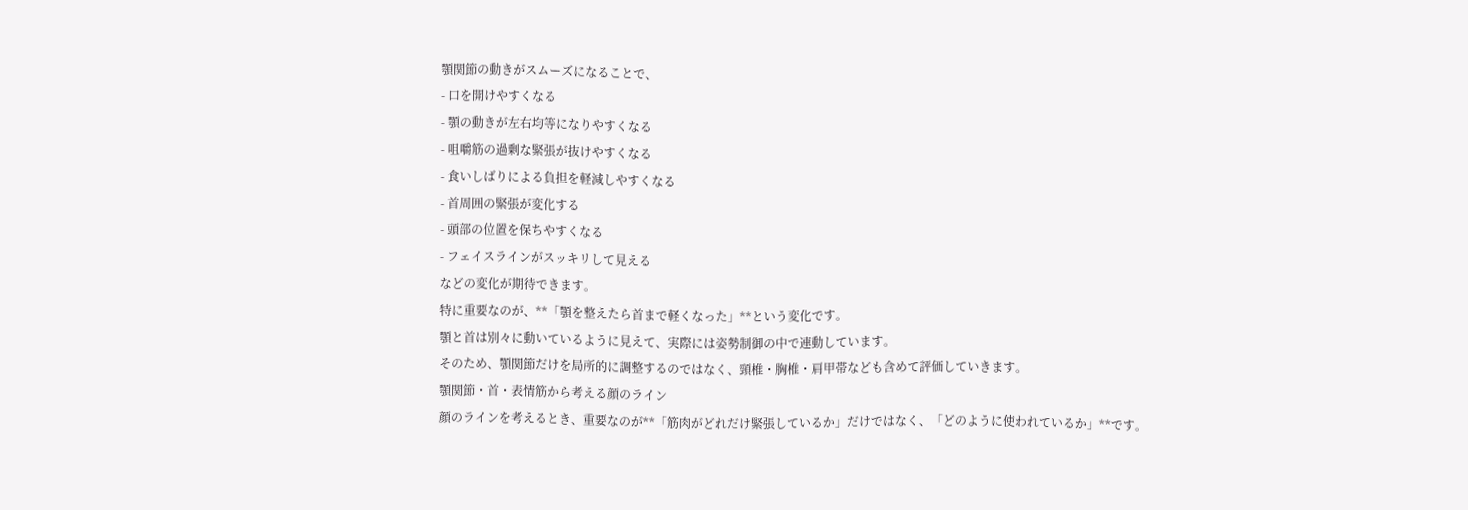顎関節の動きがスムーズになることで、
- 口を開けやすくなる
- 顎の動きが左右均等になりやすくなる
- 咀嚼筋の過剰な緊張が抜けやすくなる
- 食いしばりによる負担を軽減しやすくなる
- 首周囲の緊張が変化する
- 頭部の位置を保ちやすくなる
- フェイスラインがスッキリして見える
などの変化が期待できます。
特に重要なのが、**「顎を整えたら首まで軽くなった」**という変化です。
顎と首は別々に動いているように見えて、実際には姿勢制御の中で連動しています。
そのため、顎関節だけを局所的に調整するのではなく、頸椎・胸椎・肩甲帯なども含めて評価していきます。
顎関節・首・表情筋から考える顔のライン
顔のラインを考えるとき、重要なのが**「筋肉がどれだけ緊張しているか」だけではなく、「どのように使われているか」**です。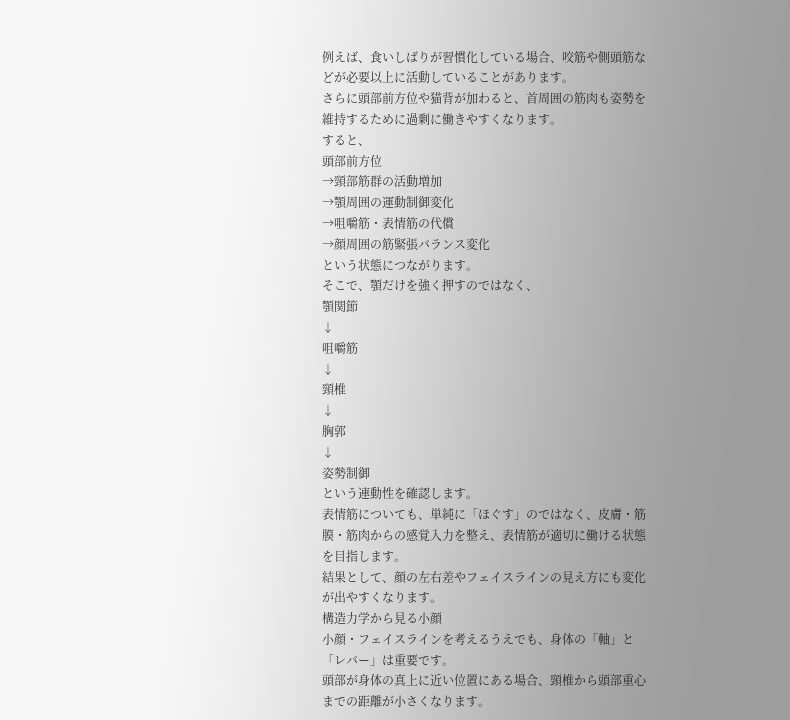例えば、食いしばりが習慣化している場合、咬筋や側頭筋などが必要以上に活動していることがあります。
さらに頭部前方位や猫背が加わると、首周囲の筋肉も姿勢を維持するために過剰に働きやすくなります。
すると、
頭部前方位
→頸部筋群の活動増加
→顎周囲の運動制御変化
→咀嚼筋・表情筋の代償
→顔周囲の筋緊張バランス変化
という状態につながります。
そこで、顎だけを強く押すのではなく、
顎関節
↓
咀嚼筋
↓
頸椎
↓
胸郭
↓
姿勢制御
という連動性を確認します。
表情筋についても、単純に「ほぐす」のではなく、皮膚・筋膜・筋肉からの感覚入力を整え、表情筋が適切に働ける状態を目指します。
結果として、顔の左右差やフェイスラインの見え方にも変化が出やすくなります。
構造力学から見る小顔
小顔・フェイスラインを考えるうえでも、身体の「軸」と「レバー」は重要です。
頭部が身体の真上に近い位置にある場合、頸椎から頭部重心までの距離が小さくなります。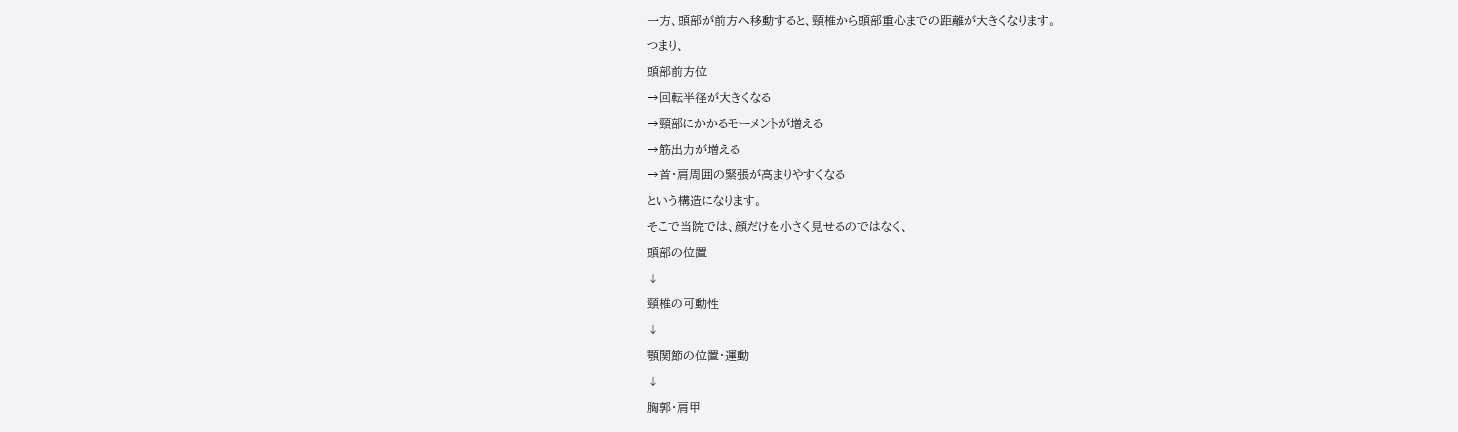一方、頭部が前方へ移動すると、頸椎から頭部重心までの距離が大きくなります。
つまり、
頭部前方位
→回転半径が大きくなる
→頸部にかかるモーメントが増える
→筋出力が増える
→首・肩周囲の緊張が高まりやすくなる
という構造になります。
そこで当院では、顔だけを小さく見せるのではなく、
頭部の位置
↓
頸椎の可動性
↓
顎関節の位置・運動
↓
胸郭・肩甲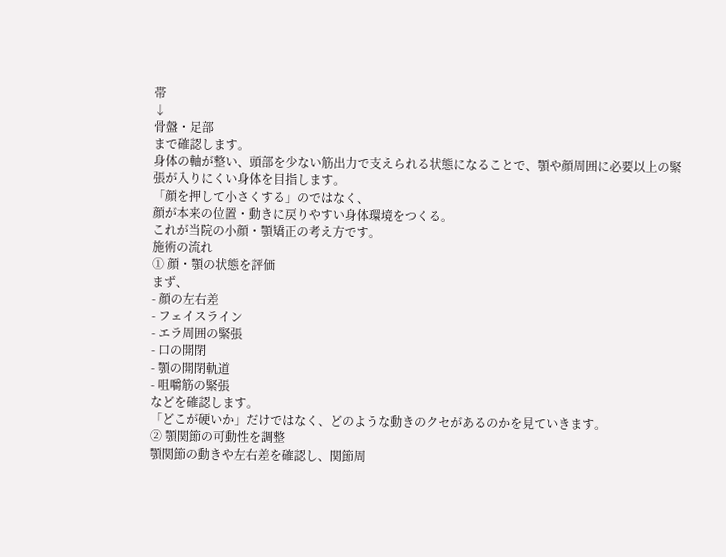帯
↓
骨盤・足部
まで確認します。
身体の軸が整い、頭部を少ない筋出力で支えられる状態になることで、顎や顔周囲に必要以上の緊張が入りにくい身体を目指します。
「顔を押して小さくする」のではなく、
顔が本来の位置・動きに戻りやすい身体環境をつくる。
これが当院の小顔・顎矯正の考え方です。
施術の流れ
① 顔・顎の状態を評価
まず、
- 顔の左右差
- フェイスライン
- エラ周囲の緊張
- 口の開閉
- 顎の開閉軌道
- 咀嚼筋の緊張
などを確認します。
「どこが硬いか」だけではなく、どのような動きのクセがあるのかを見ていきます。
② 顎関節の可動性を調整
顎関節の動きや左右差を確認し、関節周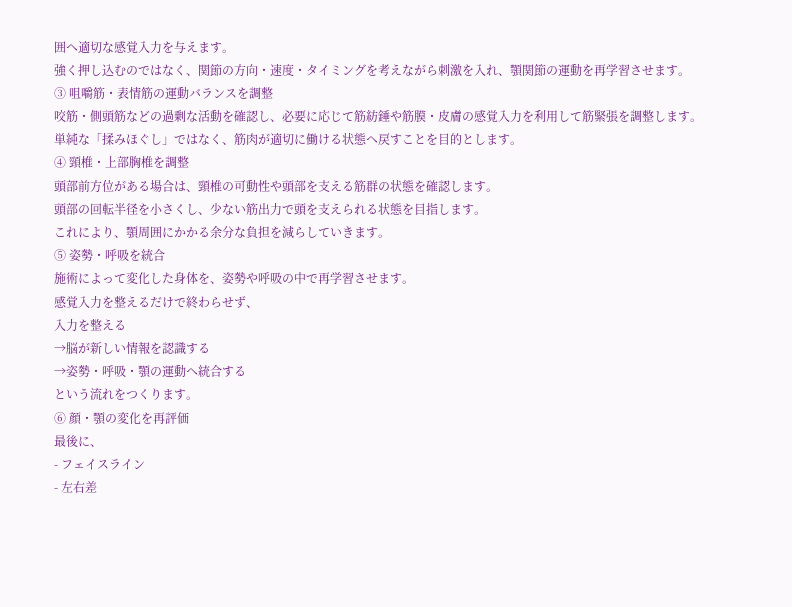囲へ適切な感覚入力を与えます。
強く押し込むのではなく、関節の方向・速度・タイミングを考えながら刺激を入れ、顎関節の運動を再学習させます。
③ 咀嚼筋・表情筋の運動バランスを調整
咬筋・側頭筋などの過剰な活動を確認し、必要に応じて筋紡錘や筋膜・皮膚の感覚入力を利用して筋緊張を調整します。
単純な「揉みほぐし」ではなく、筋肉が適切に働ける状態へ戻すことを目的とします。
④ 頸椎・上部胸椎を調整
頭部前方位がある場合は、頸椎の可動性や頭部を支える筋群の状態を確認します。
頭部の回転半径を小さくし、少ない筋出力で頭を支えられる状態を目指します。
これにより、顎周囲にかかる余分な負担を減らしていきます。
⑤ 姿勢・呼吸を統合
施術によって変化した身体を、姿勢や呼吸の中で再学習させます。
感覚入力を整えるだけで終わらせず、
入力を整える
→脳が新しい情報を認識する
→姿勢・呼吸・顎の運動へ統合する
という流れをつくります。
⑥ 顔・顎の変化を再評価
最後に、
- フェイスライン
- 左右差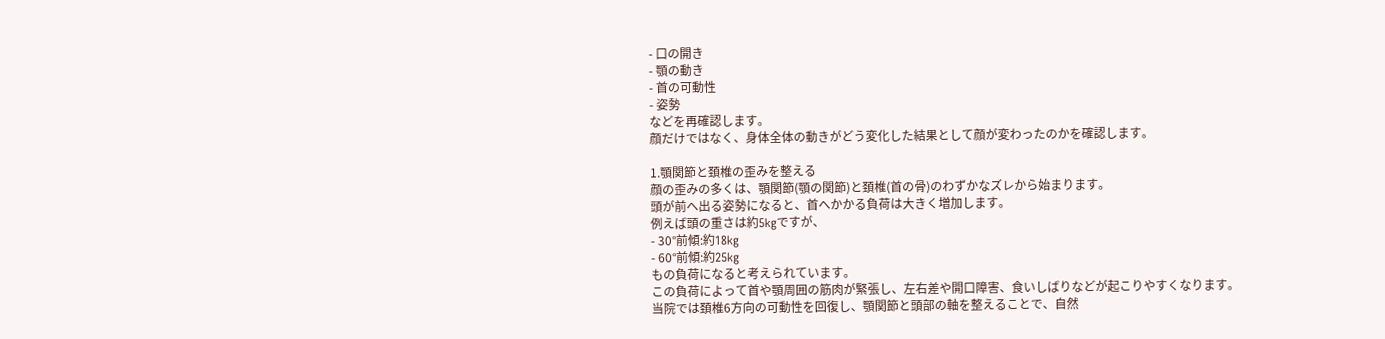- 口の開き
- 顎の動き
- 首の可動性
- 姿勢
などを再確認します。
顔だけではなく、身体全体の動きがどう変化した結果として顔が変わったのかを確認します。

1.顎関節と頚椎の歪みを整える
顔の歪みの多くは、顎関節(顎の関節)と頚椎(首の骨)のわずかなズレから始まります。
頭が前へ出る姿勢になると、首へかかる負荷は大きく増加します。
例えば頭の重さは約5kgですが、
- 30°前傾:約18kg
- 60°前傾:約25kg
もの負荷になると考えられています。
この負荷によって首や顎周囲の筋肉が緊張し、左右差や開口障害、食いしばりなどが起こりやすくなります。
当院では頚椎6方向の可動性を回復し、顎関節と頭部の軸を整えることで、自然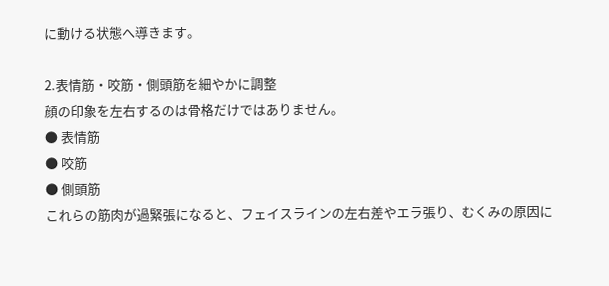に動ける状態へ導きます。

2.表情筋・咬筋・側頭筋を細やかに調整
顔の印象を左右するのは骨格だけではありません。
● 表情筋
● 咬筋
● 側頭筋
これらの筋肉が過緊張になると、フェイスラインの左右差やエラ張り、むくみの原因に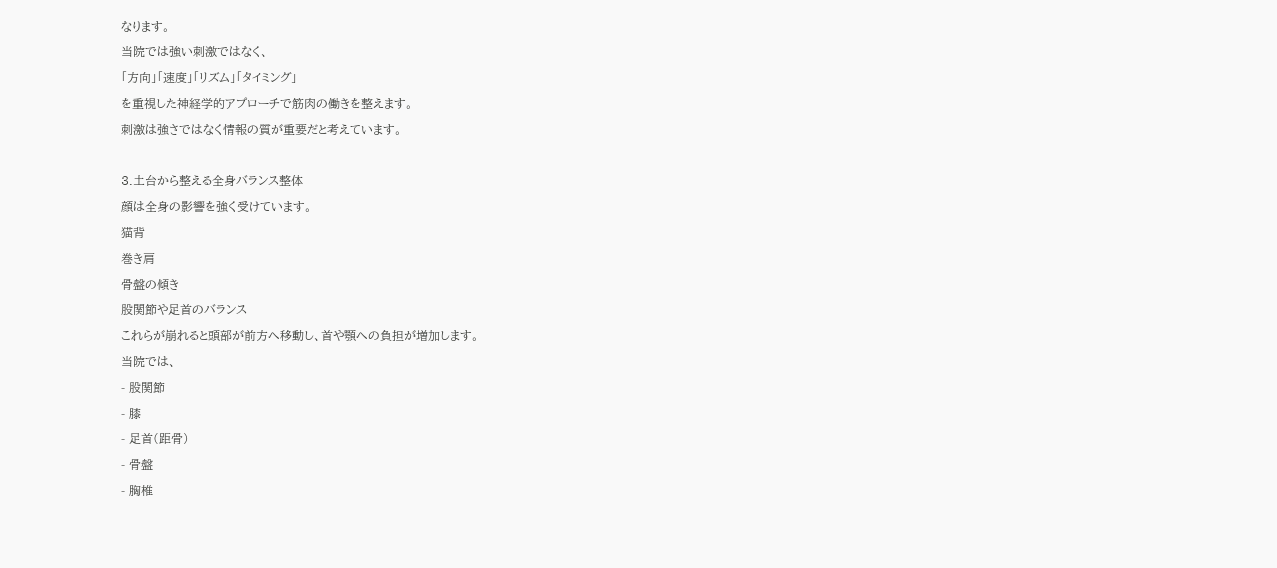なります。
当院では強い刺激ではなく、
「方向」「速度」「リズム」「タイミング」
を重視した神経学的アプローチで筋肉の働きを整えます。
刺激は強さではなく情報の質が重要だと考えています。

3.土台から整える全身バランス整体
顔は全身の影響を強く受けています。
猫背
巻き肩
骨盤の傾き
股関節や足首のバランス
これらが崩れると頭部が前方へ移動し、首や顎への負担が増加します。
当院では、
- 股関節
- 膝
- 足首(距骨)
- 骨盤
- 胸椎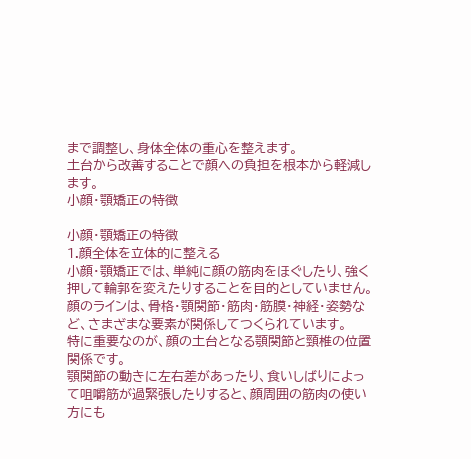まで調整し、身体全体の重心を整えます。
土台から改善することで顔への負担を根本から軽減します。
小顔・顎矯正の特徴

小顔・顎矯正の特徴
1.顔全体を立体的に整える
小顔・顎矯正では、単純に顔の筋肉をほぐしたり、強く押して輪郭を変えたりすることを目的としていません。
顔のラインは、骨格・顎関節・筋肉・筋膜・神経・姿勢など、さまざまな要素が関係してつくられています。
特に重要なのが、顔の土台となる顎関節と頸椎の位置関係です。
顎関節の動きに左右差があったり、食いしばりによって咀嚼筋が過緊張したりすると、顔周囲の筋肉の使い方にも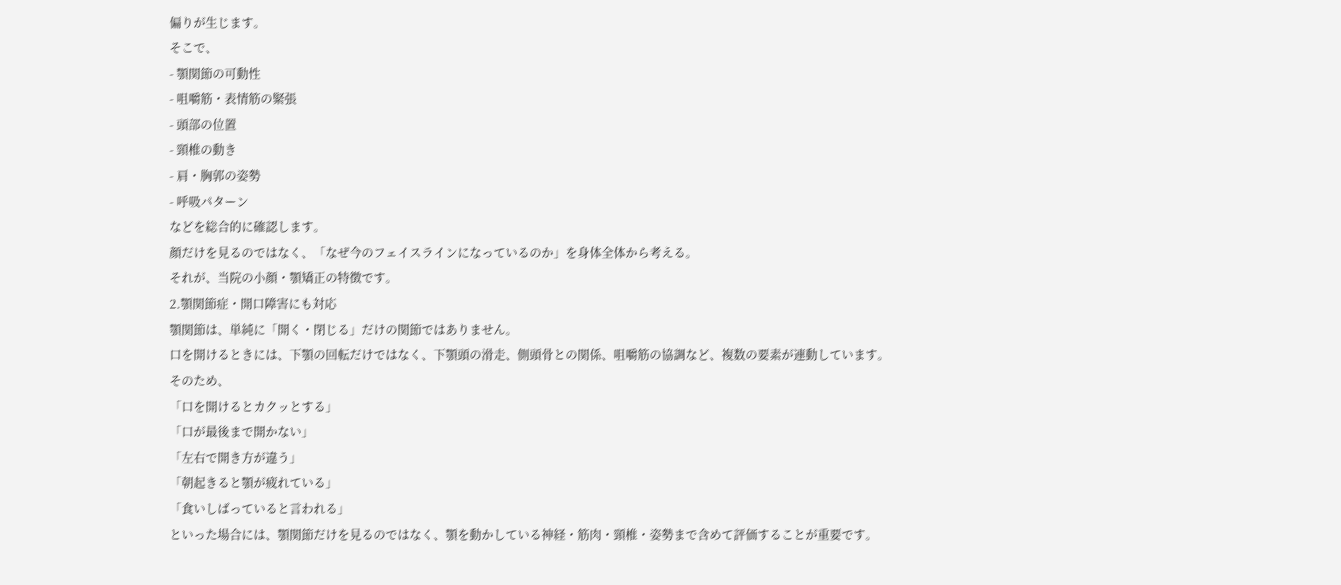偏りが生じます。
そこで、
- 顎関節の可動性
- 咀嚼筋・表情筋の緊張
- 頭部の位置
- 頸椎の動き
- 肩・胸郭の姿勢
- 呼吸パターン
などを総合的に確認します。
顔だけを見るのではなく、「なぜ今のフェイスラインになっているのか」を身体全体から考える。
それが、当院の小顔・顎矯正の特徴です。
2.顎関節症・開口障害にも対応
顎関節は、単純に「開く・閉じる」だけの関節ではありません。
口を開けるときには、下顎の回転だけではなく、下顎頭の滑走、側頭骨との関係、咀嚼筋の協調など、複数の要素が連動しています。
そのため、
「口を開けるとカクッとする」
「口が最後まで開かない」
「左右で開き方が違う」
「朝起きると顎が疲れている」
「食いしばっていると言われる」
といった場合には、顎関節だけを見るのではなく、顎を動かしている神経・筋肉・頸椎・姿勢まで含めて評価することが重要です。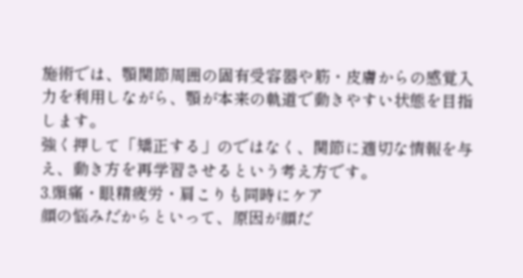施術では、顎関節周囲の固有受容器や筋・皮膚からの感覚入力を利用しながら、顎が本来の軌道で動きやすい状態を目指します。
強く押して「矯正する」のではなく、関節に適切な情報を与え、動き方を再学習させるという考え方です。
3.頭痛・眼精疲労・肩こりも同時にケア
顔の悩みだからといって、原因が顔だ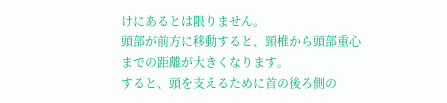けにあるとは限りません。
頭部が前方に移動すると、頸椎から頭部重心までの距離が大きくなります。
すると、頭を支えるために首の後ろ側の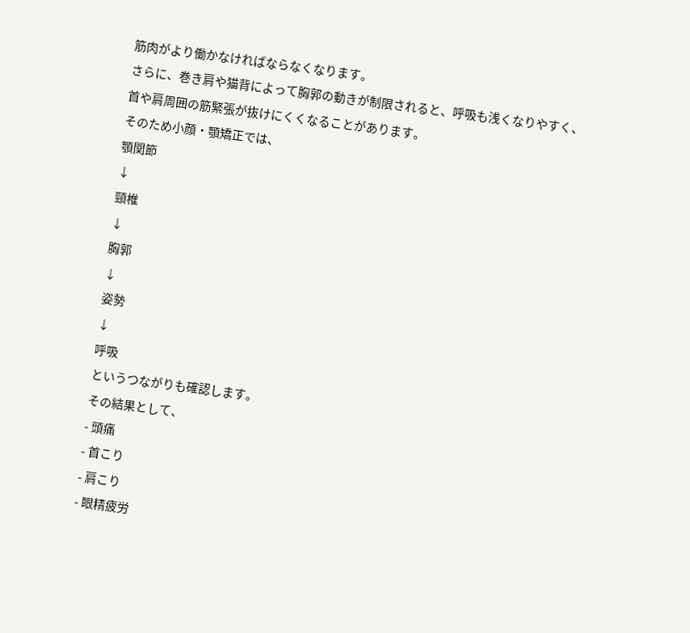筋肉がより働かなければならなくなります。
さらに、巻き肩や猫背によって胸郭の動きが制限されると、呼吸も浅くなりやすく、首や肩周囲の筋緊張が抜けにくくなることがあります。
そのため小顔・顎矯正では、
顎関節
↓
頸椎
↓
胸郭
↓
姿勢
↓
呼吸
というつながりも確認します。
その結果として、
- 頭痛
- 首こり
- 肩こり
- 眼精疲労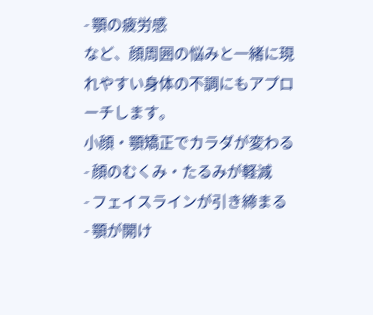- 顎の疲労感
など、顔周囲の悩みと一緒に現れやすい身体の不調にもアプローチします。
小顔・顎矯正でカラダが変わる
- 顔のむくみ・たるみが軽減
- フェイスラインが引き締まる
- 顎が開け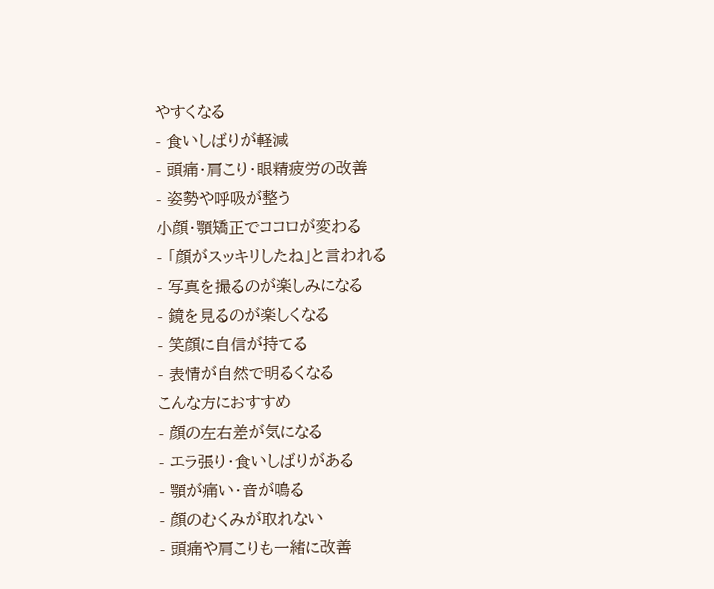やすくなる
- 食いしばりが軽減
- 頭痛・肩こり・眼精疲労の改善
- 姿勢や呼吸が整う
小顔・顎矯正でココロが変わる
- 「顔がスッキリしたね」と言われる
- 写真を撮るのが楽しみになる
- 鏡を見るのが楽しくなる
- 笑顔に自信が持てる
- 表情が自然で明るくなる
こんな方におすすめ
- 顔の左右差が気になる
- エラ張り・食いしばりがある
- 顎が痛い・音が鳴る
- 顔のむくみが取れない
- 頭痛や肩こりも一緒に改善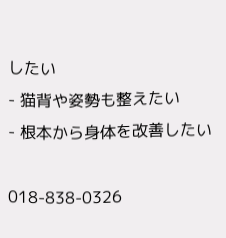したい
- 猫背や姿勢も整えたい
- 根本から身体を改善したい

018-838-0326